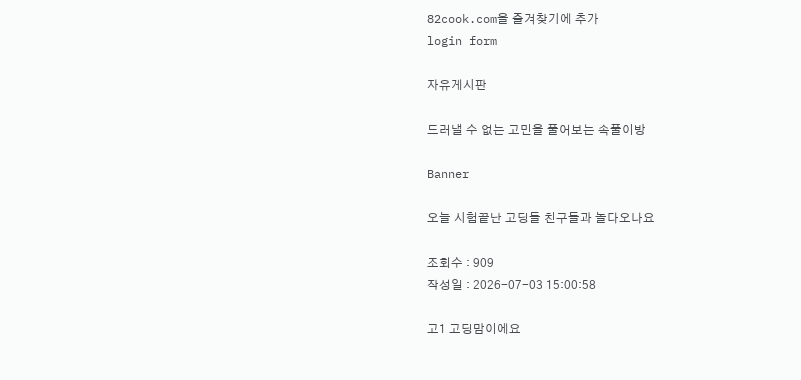82cook.com을 즐겨찾기에 추가
login form

자유게시판

드러낼 수 없는 고민을 풀어보는 속풀이방

Banner

오늘 시험끝난 고딩들 친구들과 놀다오나요

조회수 : 909
작성일 : 2026-07-03 15:00:58

고1 고딩맘이에요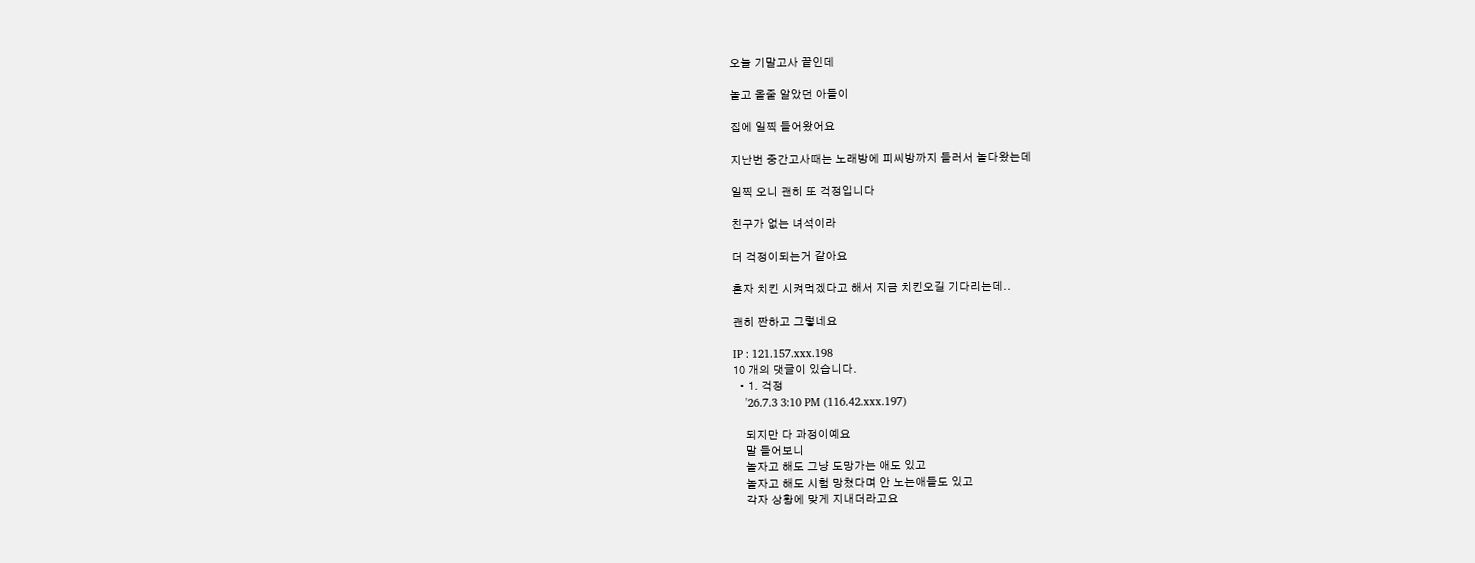오늘 기말고사 끝인데

놀고 올줄 알았던 아들이

집에 일찍 들어왔어요

지난번 중간고사때는 노래방에 피씨방까지 들러서 놀다왔는데

일찍 오니 괜히 또 걱정입니다

친구가 없는 녀석이라

더 걱정이되는거 같아요

혼자 치킨 시켜먹겠다고 해서 지금 치킨오길 기다리는데..

괜히 짠하고 그렇네요

IP : 121.157.xxx.198
10 개의 댓글이 있습니다.
  • 1. 걱정
    '26.7.3 3:10 PM (116.42.xxx.197)

    되지만 다 과정이예요
    말 들어보니
    놀자고 해도 그냥 도망가는 애도 있고
    놀자고 해도 시험 망쳤다며 안 노는애들도 있고
    각자 상황에 맞게 지내더라고요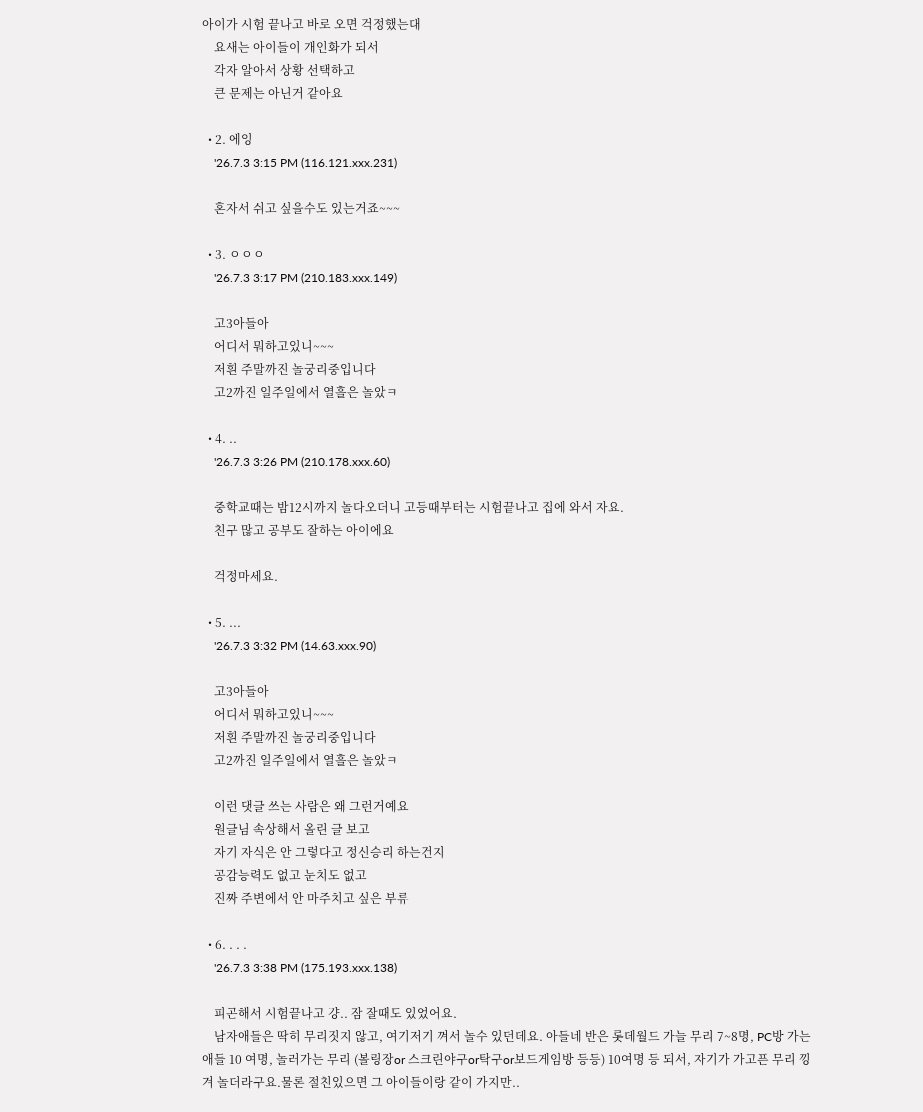아이가 시험 끝나고 바로 오면 걱정했는대
    요새는 아이들이 개인화가 되서
    각자 알아서 상황 선택하고
    큰 문제는 아닌거 같아요

  • 2. 에잉
    '26.7.3 3:15 PM (116.121.xxx.231)

    혼자서 쉬고 싶을수도 있는거죠~~~

  • 3. ㅇㅇㅇ
    '26.7.3 3:17 PM (210.183.xxx.149)

    고3아들아
    어디서 뭐하고있니~~~
    저흰 주말까진 놀궁리중입니다
    고2까진 일주일에서 열흘은 놀았ㅋ

  • 4. ..
    '26.7.3 3:26 PM (210.178.xxx.60)

    중학교때는 밤12시까지 놀다오더니 고등때부터는 시험끝나고 집에 와서 자요.
    친구 많고 공부도 잘하는 아이에요

    걱정마세요.

  • 5. ...
    '26.7.3 3:32 PM (14.63.xxx.90)

    고3아들아
    어디서 뭐하고있니~~~
    저흰 주말까진 놀궁리중입니다
    고2까진 일주일에서 열흘은 놀았ㅋ

    이런 댓글 쓰는 사람은 왜 그런거예요
    원글님 속상해서 올린 글 보고
    자기 자식은 안 그렇다고 정신승리 하는건지
    공감능력도 없고 눈치도 없고
    진짜 주변에서 안 마주치고 싶은 부류

  • 6. . . .
    '26.7.3 3:38 PM (175.193.xxx.138)

    피곤해서 시험끝나고 걍.. 잠 잘때도 있었어요.
    남자애들은 딱히 무리짓지 않고, 여기저기 껴서 놀수 있던데요. 아들네 반은 롯데월드 가늘 무리 7~8명, PC방 가는 애들 10 여명, 놀러가는 무리 (볼링장or 스크린야구or탁구or보드게임방 등등) 10여명 등 되서, 자기가 가고픈 무리 낑겨 놀더라구요.물론 절친있으면 그 아이들이랑 같이 가지만..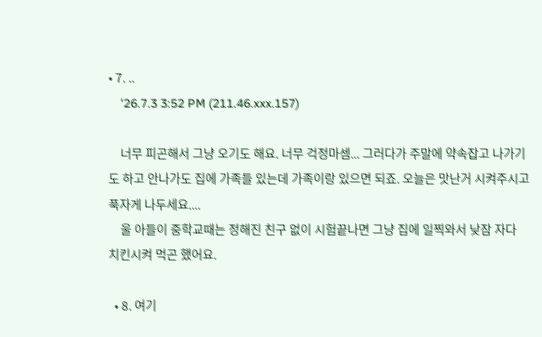• 7. ..
    '26.7.3 3:52 PM (211.46.xxx.157)

    너무 피곤해서 그냥 오기도 해요. 너무 걱정마셈... 그러다가 주말에 약속잡고 나가기도 하고 안나가도 집에 가족들 있는데 가족이랑 있으면 되죠. 오늘은 맛난거 시켜주시고 푹자게 나두세요....
    울 아들이 중학교때는 정해진 친구 없이 시험끝나면 그냥 집에 일찍와서 낮잠 자다 치킨시켜 먹곤 했어요.

  • 8. 여기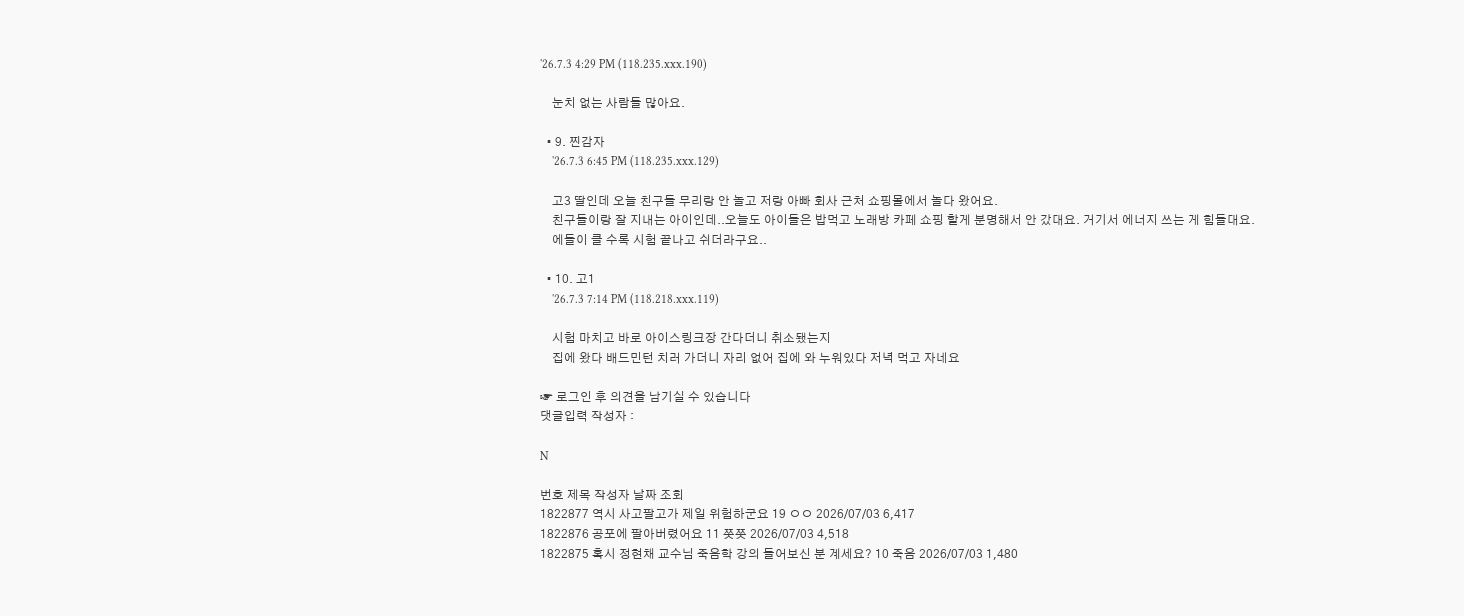'26.7.3 4:29 PM (118.235.xxx.190)

    눈치 없는 사람들 많아요.

  • 9. 찐감자
    '26.7.3 6:45 PM (118.235.xxx.129)

    고3 딸인데 오늘 친구들 무리랑 안 놀고 저랑 아빠 회사 근처 쇼핑몰에서 놀다 왔어요.
    친구들이랑 잘 지내는 아이인데..오늘도 아이들은 밥먹고 노래방 카페 쇼핑 할게 분명해서 안 갔대요. 거기서 에너지 쓰는 게 힘들대요.
    에들이 클 수록 시험 끝나고 쉬더라구요..

  • 10. 고1
    '26.7.3 7:14 PM (118.218.xxx.119)

    시험 마치고 바로 아이스링크장 간다더니 취소됐는지
    집에 왔다 배드민턴 치러 가더니 자리 없어 집에 와 누워있다 저녁 먹고 자네요

☞ 로그인 후 의견을 남기실 수 있습니다
댓글입력 작성자 :

N

번호 제목 작성자 날짜 조회
1822877 역시 사고팔고가 제일 위험하군요 19 ㅇㅇ 2026/07/03 6,417
1822876 공포에 팔아버렸어요 11 쯧쯧 2026/07/03 4,518
1822875 혹시 정현채 교수님 죽음학 강의 들어보신 분 계세요? 10 죽음 2026/07/03 1,480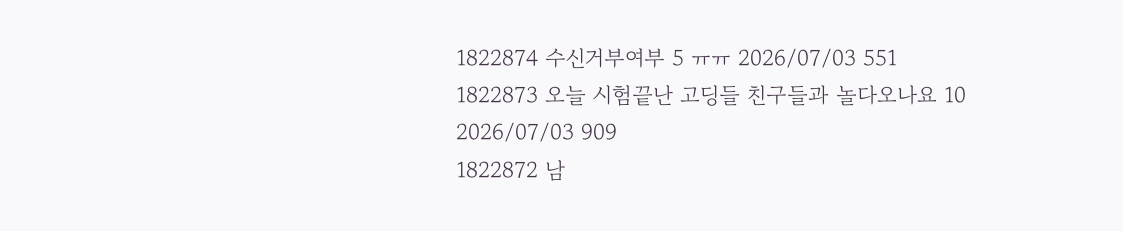1822874 수신거부여부 5 ㅠㅠ 2026/07/03 551
1822873 오늘 시험끝난 고딩들 친구들과 놀다오나요 10 2026/07/03 909
1822872 남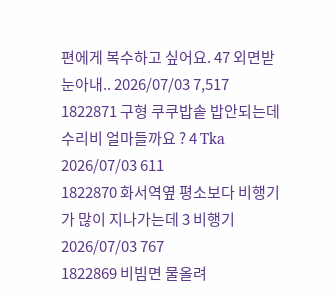편에게 복수하고 싶어요. 47 외면받눈아내.. 2026/07/03 7,517
1822871 구형 쿠쿠밥솥 밥안되는데 수리비 얼마들까요 ? 4 Tka 2026/07/03 611
1822870 화서역옆 평소보다 비행기가 많이 지나가는데 3 비행기 2026/07/03 767
1822869 비빔면 물올려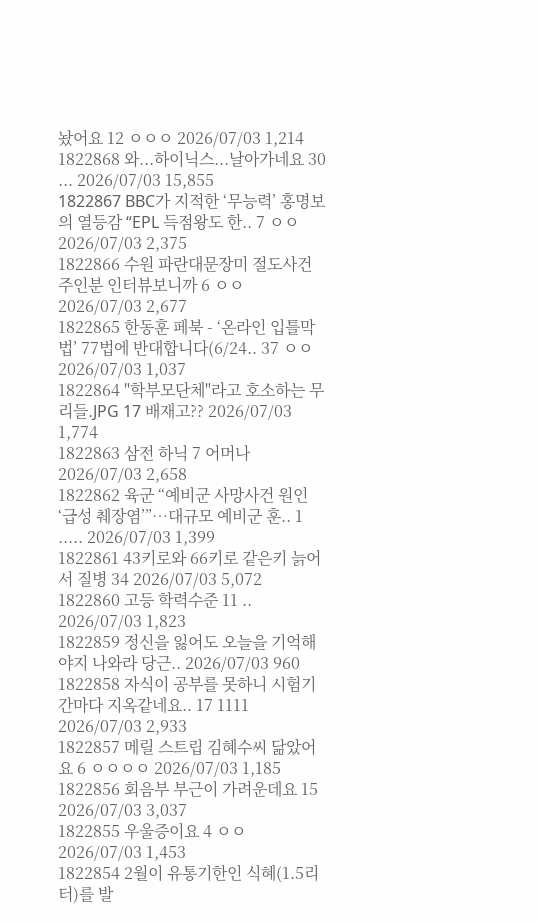놨어요 12 ㅇㅇㅇ 2026/07/03 1,214
1822868 와...하이닉스...날아가네요 30 ... 2026/07/03 15,855
1822867 BBC가 지적한 ‘무능력’ 홍명보의 열등감 “EPL 득점왕도 한.. 7 ㅇㅇ 2026/07/03 2,375
1822866 수원 파란대문장미 절도사건 주인분 인터뷰보니까 6 ㅇㅇ 2026/07/03 2,677
1822865 한동훈 페북 - ‘온라인 입틀막법’ 77법에 반대합니다(6/24.. 37 ㅇㅇ 2026/07/03 1,037
1822864 "학부모단체"라고 호소하는 무리들.JPG 17 배재고?? 2026/07/03 1,774
1822863 삼전 하닉 7 어머나 2026/07/03 2,658
1822862 육군 “예비군 사망사건 원인 ‘급성 췌장염’”…대규모 예비군 훈.. 1 ..... 2026/07/03 1,399
1822861 43키로와 66키로 같은키 늙어서 질병 34 2026/07/03 5,072
1822860 고등 학력수준 11 .. 2026/07/03 1,823
1822859 정신을 잃어도 오늘을 기억해야지 나와라 당근.. 2026/07/03 960
1822858 자식이 공부를 못하니 시험기간마다 지옥같네요.. 17 1111 2026/07/03 2,933
1822857 메릴 스트립 김혜수씨 닮았어요 6 ㅇㅇㅇㅇ 2026/07/03 1,185
1822856 회음부 부근이 가려운데요 15 2026/07/03 3,037
1822855 우울증이요 4 ㅇㅇ 2026/07/03 1,453
1822854 2월이 유통기한인 식혜(1.5리터)를 발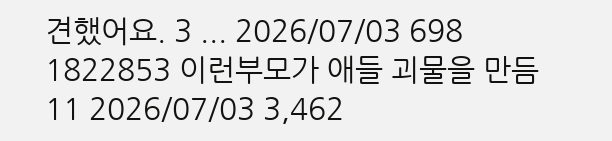견했어요. 3 ... 2026/07/03 698
1822853 이런부모가 애들 괴물을 만듬 11 2026/07/03 3,462